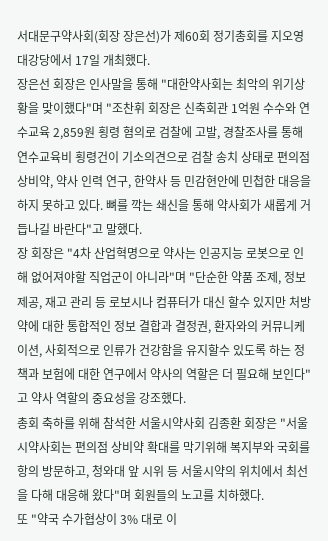서대문구약사회(회장 장은선)가 제60회 정기총회를 지오영 대강당에서 17일 개최했다.
장은선 회장은 인사말을 통해 "대한약사회는 최악의 위기상황을 맞이했다"며 "조찬휘 회장은 신축회관 1억원 수수와 연수교육 2,859원 횡령 혐의로 검찰에 고발, 경찰조사를 통해 연수교육비 횡령건이 기소의견으로 검찰 송치 상태로 편의점 상비약, 약사 인력 연구, 한약사 등 민감현안에 민첩한 대응을 하지 못하고 있다. 뼈를 깍는 쇄신을 통해 약사회가 새롭게 거듭나길 바란다"고 말했다.
장 회장은 "4차 산업혁명으로 약사는 인공지능 로봇으로 인해 없어져야할 직업군이 아니라"며 "단순한 약품 조제, 정보제공, 재고 관리 등 로보시나 컴퓨터가 대신 할수 있지만 처방약에 대한 통합적인 정보 결합과 결정권, 환자와의 커뮤니케이션, 사회적으로 인류가 건강함을 유지할수 있도록 하는 정책과 보험에 대한 연구에서 약사의 역할은 더 필요해 보인다"고 약사 역할의 중요성을 강조했다.
총회 축하를 위해 참석한 서울시약사회 김종환 회장은 "서울시약사회는 편의점 상비약 확대를 막기위해 복지부와 국회를 항의 방문하고, 청와대 앞 시위 등 서울시약의 위치에서 최선을 다해 대응해 왔다"며 회원들의 노고를 치하했다.
또 "약국 수가협상이 3% 대로 이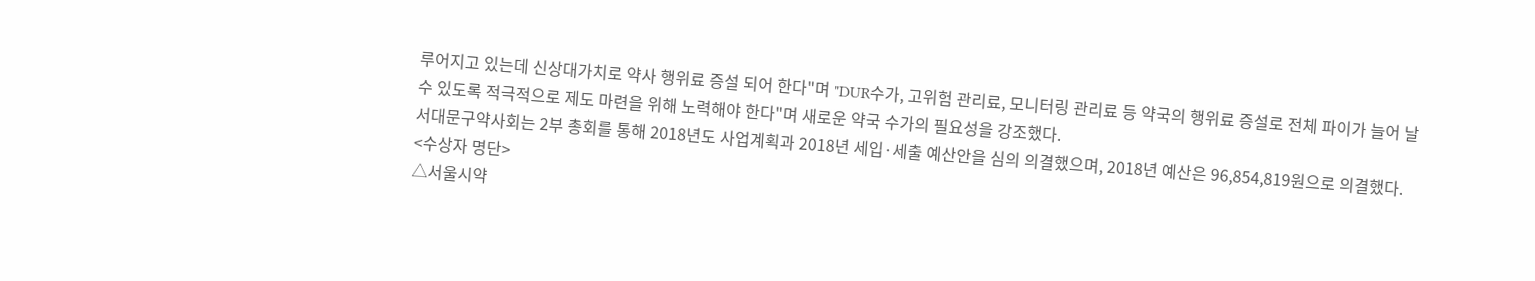루어지고 있는데 신상대가치로 약사 행위료 증설 되어 한다"며 "DUR수가, 고위험 관리료, 모니터링 관리료 등 약국의 행위료 증설로 전체 파이가 늘어 날수 있도록 적극적으로 제도 마련을 위해 노력해야 한다"며 새로운 약국 수가의 필요성을 강조했다.
서대문구약사회는 2부 총회를 통해 2018년도 사업계획과 2018년 세입·세출 예산안을 심의 의결했으며, 2018년 예산은 96,854,819원으로 의결했다.
<수상자 명단>
△서울시약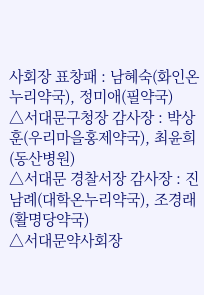사회장 표창패 : 남혜숙(화인온누리약국), 정미애(필약국)
△서대문구청장 감사장 : 박상훈(우리마을홍제약국), 최윤희(동산병원)
△서대문 경찰서장 감사장 : 진남례(대학온누리약국), 조경래(활명당약국)
△서대문약사회장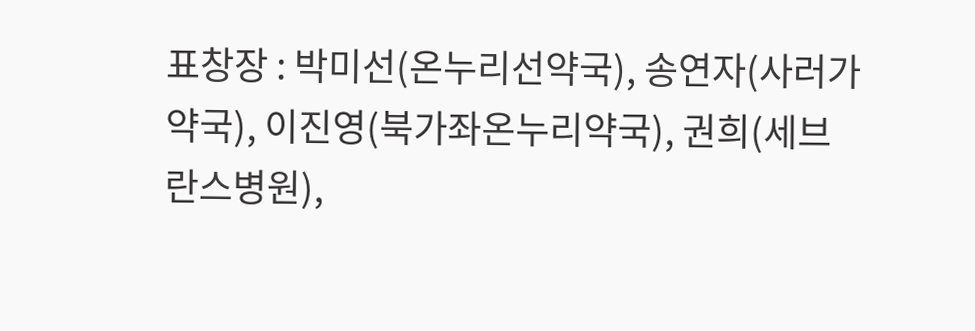표창장 : 박미선(온누리선약국), 송연자(사러가약국), 이진영(북가좌온누리약국), 권희(세브란스병원),